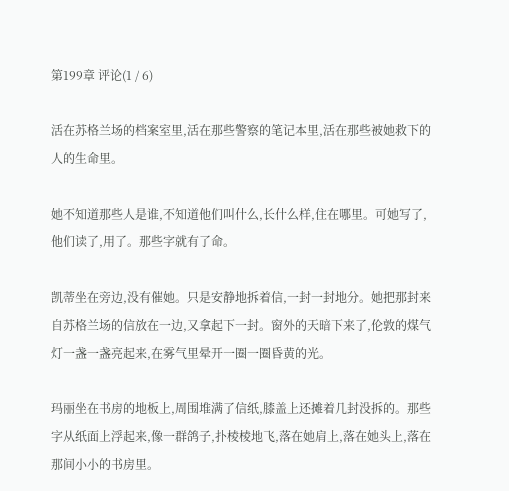第199章 评论(1 / 6)

活在苏格兰场的档案室里,活在那些警察的笔记本里,活在那些被她救下的人的生命里。

她不知道那些人是谁,不知道他们叫什么,长什么样,住在哪里。可她写了,他们读了,用了。那些字就有了命。

凯蒂坐在旁边,没有催她。只是安静地拆着信,一封一封地分。她把那封来自苏格兰场的信放在一边,又拿起下一封。窗外的天暗下来了,伦敦的煤气灯一盏一盏亮起来,在雾气里晕开一圈一圈昏黄的光。

玛丽坐在书房的地板上,周围堆满了信纸,膝盖上还摊着几封没拆的。那些字从纸面上浮起来,像一群鸽子,扑棱棱地飞,落在她肩上,落在她头上,落在那间小小的书房里。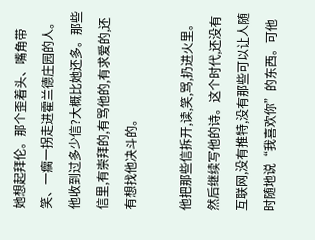她想起拜伦。那个歪着头、嘴角带笑、一瘸一拐走进霍兰德庄园的人。他收到过多少信?大概比她还多。那些信里,有崇拜的,有骂他的,有求爱的,还有想找他决斗的。

他把那些信拆开,读,笑,骂,扔进火里。然后继续写他的诗。这个时代,还没有互联网,没有推特,没有那些可以让人随时随地说“我喜欢你”的东西。可他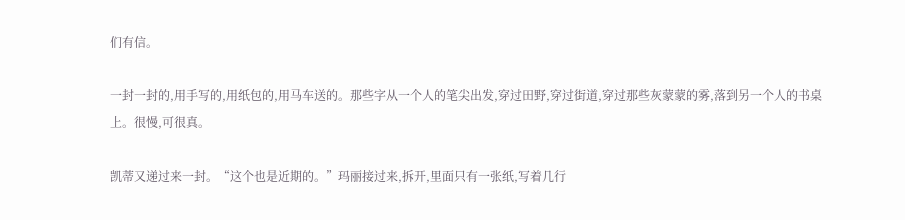们有信。

一封一封的,用手写的,用纸包的,用马车送的。那些字从一个人的笔尖出发,穿过田野,穿过街道,穿过那些灰蒙蒙的雾,落到另一个人的书桌上。很慢,可很真。

凯蒂又递过来一封。“这个也是近期的。”玛丽接过来,拆开,里面只有一张纸,写着几行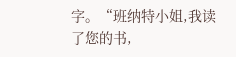字。“班纳特小姐,我读了您的书,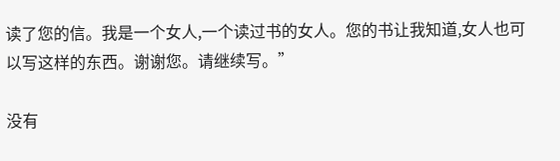读了您的信。我是一个女人,一个读过书的女人。您的书让我知道,女人也可以写这样的东西。谢谢您。请继续写。”

没有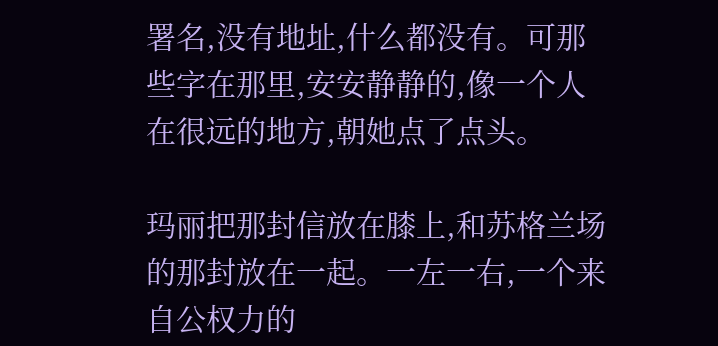署名,没有地址,什么都没有。可那些字在那里,安安静静的,像一个人在很远的地方,朝她点了点头。

玛丽把那封信放在膝上,和苏格兰场的那封放在一起。一左一右,一个来自公权力的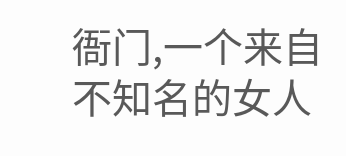衙门,一个来自不知名的女人